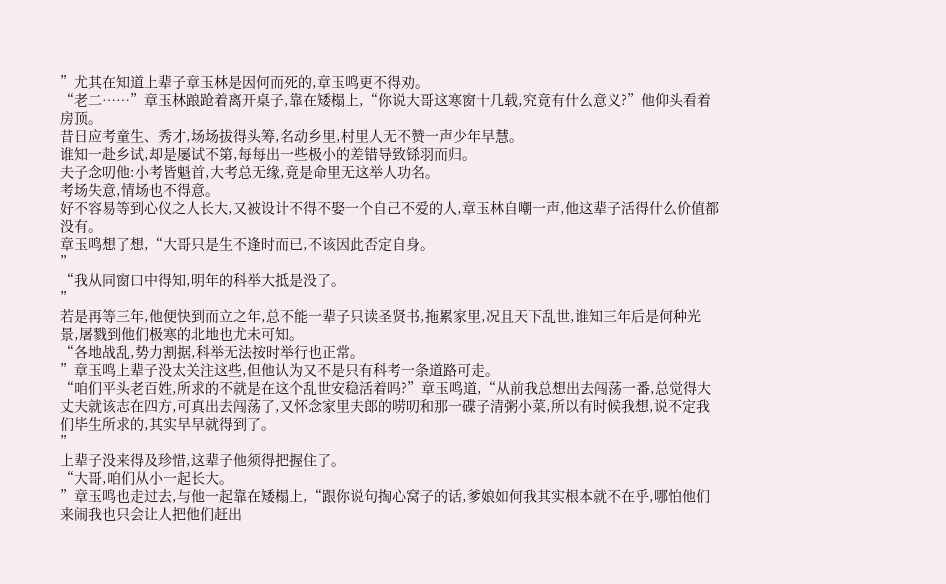”尤其在知道上辈子章玉林是因何而死的,章玉鸣更不得劝。
“老二……”章玉林踉跄着离开桌子,靠在矮榻上,“你说大哥这寒窗十几载,究竟有什么意义?”他仰头看着房顶。
昔日应考童生、秀才,场场拔得头筹,名动乡里,村里人无不赞一声少年早慧。
谁知一赴乡试,却是屡试不第,每每出一些极小的差错导致铩羽而归。
夫子念叨他:小考皆魁首,大考总无缘,竟是命里无这举人功名。
考场失意,情场也不得意。
好不容易等到心仪之人长大,又被设计不得不娶一个自己不爱的人,章玉林自嘲一声,他这辈子活得什么价值都没有。
章玉鸣想了想,“大哥只是生不逢时而已,不该因此否定自身。
”
“我从同窗口中得知,明年的科举大抵是没了。
”
若是再等三年,他便快到而立之年,总不能一辈子只读圣贤书,拖累家里,况且天下乱世,谁知三年后是何种光景,屠戮到他们极寒的北地也尤未可知。
“各地战乱,势力割据,科举无法按时举行也正常。
”章玉鸣上辈子没太关注这些,但他认为又不是只有科考一条道路可走。
“咱们平头老百姓,所求的不就是在这个乱世安稳活着吗?”章玉鸣道,“从前我总想出去闯荡一番,总觉得大丈夫就该志在四方,可真出去闯荡了,又怀念家里夫郎的唠叨和那一碟子清粥小菜,所以有时候我想,说不定我们毕生所求的,其实早早就得到了。
”
上辈子没来得及珍惜,这辈子他须得把握住了。
“大哥,咱们从小一起长大。
”章玉鸣也走过去,与他一起靠在矮榻上,“跟你说句掏心窝子的话,爹娘如何我其实根本就不在乎,哪怕他们来闹我也只会让人把他们赶出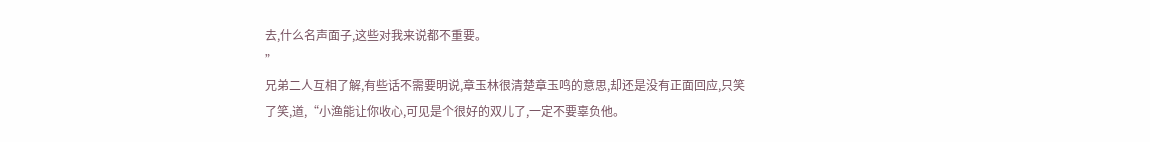去,什么名声面子,这些对我来说都不重要。
”
兄弟二人互相了解,有些话不需要明说,章玉林很清楚章玉鸣的意思,却还是没有正面回应,只笑了笑,道,“小渔能让你收心,可见是个很好的双儿了,一定不要辜负他。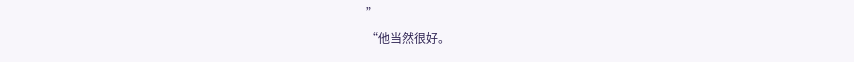”
“他当然很好。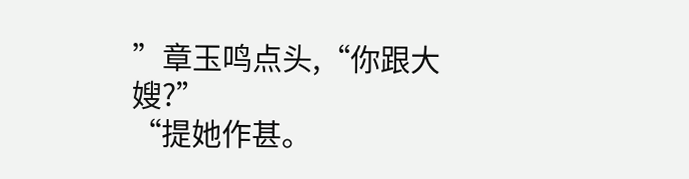”章玉鸣点头,“你跟大嫂?”
“提她作甚。